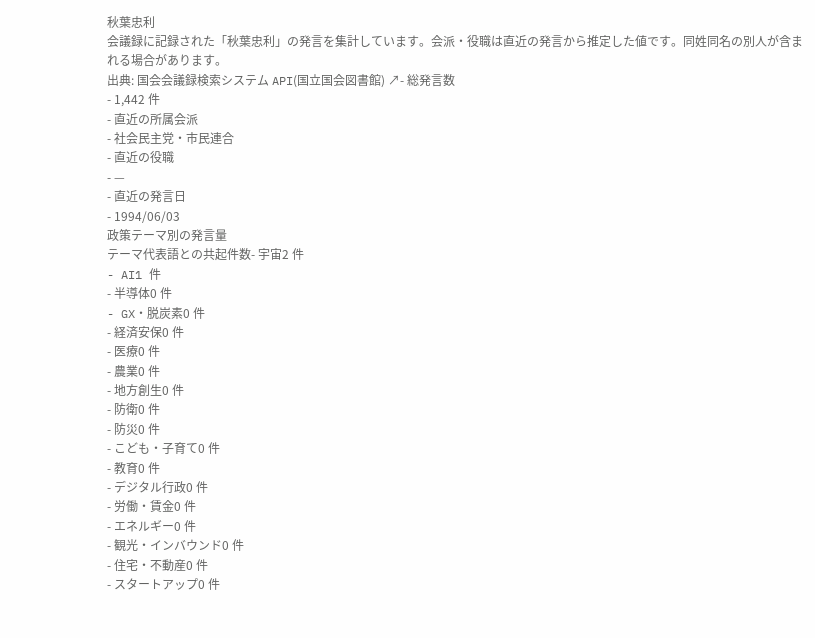秋葉忠利
会議録に記録された「秋葉忠利」の発言を集計しています。会派・役職は直近の発言から推定した値です。同姓同名の別人が含まれる場合があります。
出典: 国会会議録検索システム API(国立国会図書館) ↗- 総発言数
- 1,442 件
- 直近の所属会派
- 社会民主党・市民連合
- 直近の役職
- —
- 直近の発言日
- 1994/06/03
政策テーマ別の発言量
テーマ代表語との共起件数- 宇宙2 件
- AI1 件
- 半導体0 件
- GX・脱炭素0 件
- 経済安保0 件
- 医療0 件
- 農業0 件
- 地方創生0 件
- 防衛0 件
- 防災0 件
- こども・子育て0 件
- 教育0 件
- デジタル行政0 件
- 労働・賃金0 件
- エネルギー0 件
- 観光・インバウンド0 件
- 住宅・不動産0 件
- スタートアップ0 件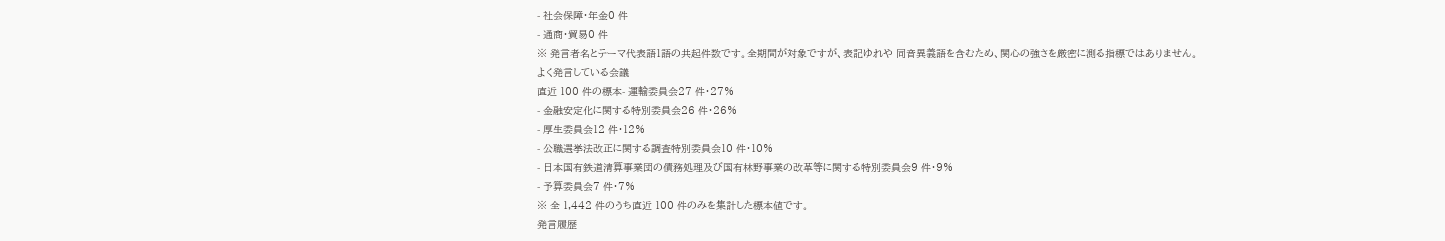- 社会保障・年金0 件
- 通商・貿易0 件
※ 発言者名とテーマ代表語1語の共起件数です。全期間が対象ですが、表記ゆれや 同音異義語を含むため、関心の強さを厳密に測る指標ではありません。
よく発言している会議
直近 100 件の標本- 運輸委員会27 件・27%
- 金融安定化に関する特別委員会26 件・26%
- 厚生委員会12 件・12%
- 公職選挙法改正に関する調査特別委員会10 件・10%
- 日本国有鉄道清算事業団の債務処理及び国有林野事業の改革等に関する特別委員会9 件・9%
- 予算委員会7 件・7%
※ 全 1,442 件のうち直近 100 件のみを集計した標本値です。
発言履歴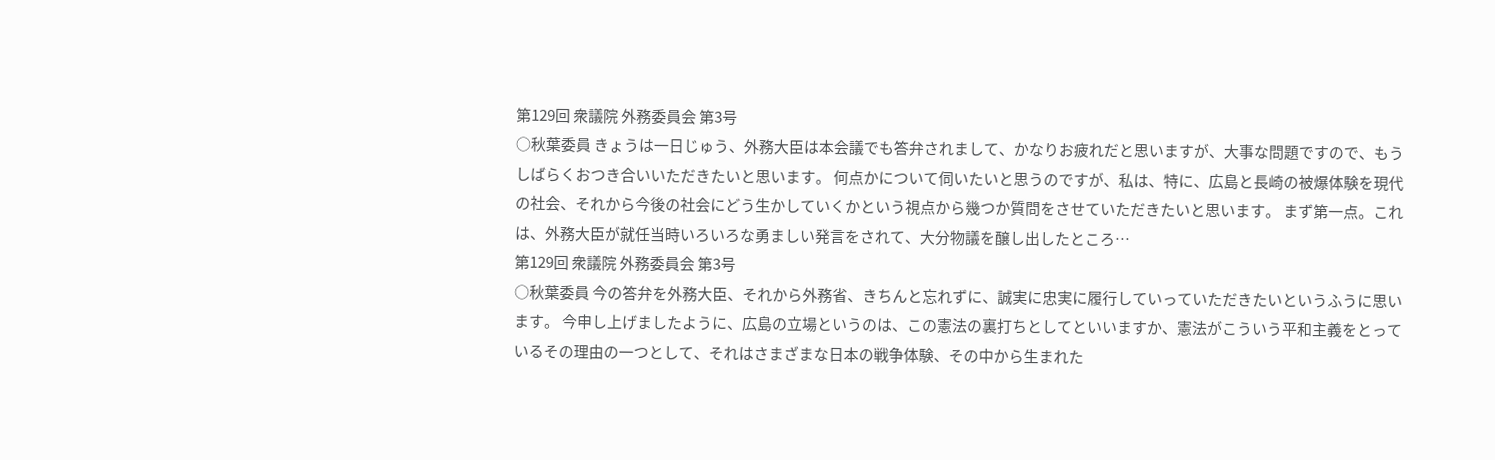第129回 衆議院 外務委員会 第3号
○秋葉委員 きょうは一日じゅう、外務大臣は本会議でも答弁されまして、かなりお疲れだと思いますが、大事な問題ですので、もうしばらくおつき合いいただきたいと思います。 何点かについて伺いたいと思うのですが、私は、特に、広島と長崎の被爆体験を現代の社会、それから今後の社会にどう生かしていくかという視点から幾つか質問をさせていただきたいと思います。 まず第一点。これは、外務大臣が就任当時いろいろな勇ましい発言をされて、大分物議を醸し出したところ…
第129回 衆議院 外務委員会 第3号
○秋葉委員 今の答弁を外務大臣、それから外務省、きちんと忘れずに、誠実に忠実に履行していっていただきたいというふうに思います。 今申し上げましたように、広島の立場というのは、この憲法の裏打ちとしてといいますか、憲法がこういう平和主義をとっているその理由の一つとして、それはさまざまな日本の戦争体験、その中から生まれた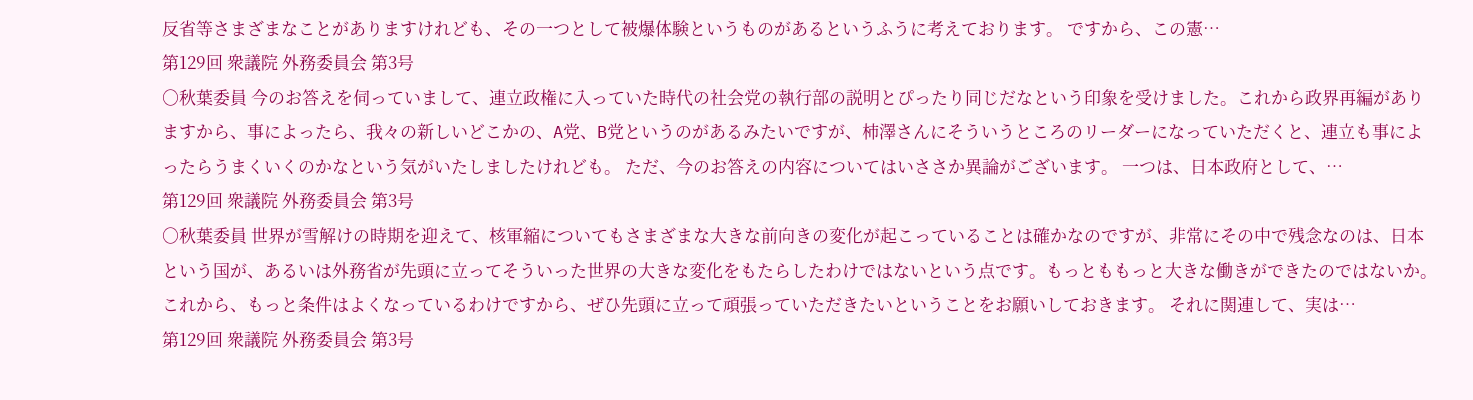反省等さまざまなことがありますけれども、その一つとして被爆体験というものがあるというふうに考えております。 ですから、この憲…
第129回 衆議院 外務委員会 第3号
○秋葉委員 今のお答えを伺っていまして、連立政権に入っていた時代の社会党の執行部の説明とぴったり同じだなという印象を受けました。これから政界再編がありますから、事によったら、我々の新しいどこかの、A党、B党というのがあるみたいですが、柿澤さんにそういうところのリーダーになっていただくと、連立も事によったらうまくいくのかなという気がいたしましたけれども。 ただ、今のお答えの内容についてはいささか異論がございます。 一つは、日本政府として、…
第129回 衆議院 外務委員会 第3号
○秋葉委員 世界が雪解けの時期を迎えて、核軍縮についてもさまざまな大きな前向きの変化が起こっていることは確かなのですが、非常にその中で残念なのは、日本という国が、あるいは外務省が先頭に立ってそういった世界の大きな変化をもたらしたわけではないという点です。もっとももっと大きな働きができたのではないか。これから、もっと条件はよくなっているわけですから、ぜひ先頭に立って頑張っていただきたいということをお願いしておきます。 それに関連して、実は…
第129回 衆議院 外務委員会 第3号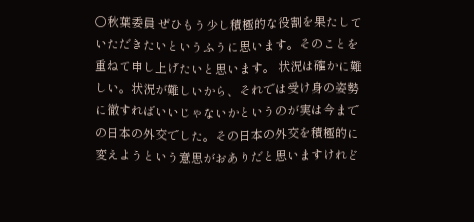○秋葉委員 ぜひもう少し積極的な役割を果たしていただきたいというふうに思います。そのことを重ねて申し上げたいと思います。 状況は確かに難しい。状況が難しいから、それでは受け身の姿勢に徹すればいいじゃないかというのが実は今までの日本の外交でした。その日本の外交を積極的に変えようという意思がおありだと思いますけれど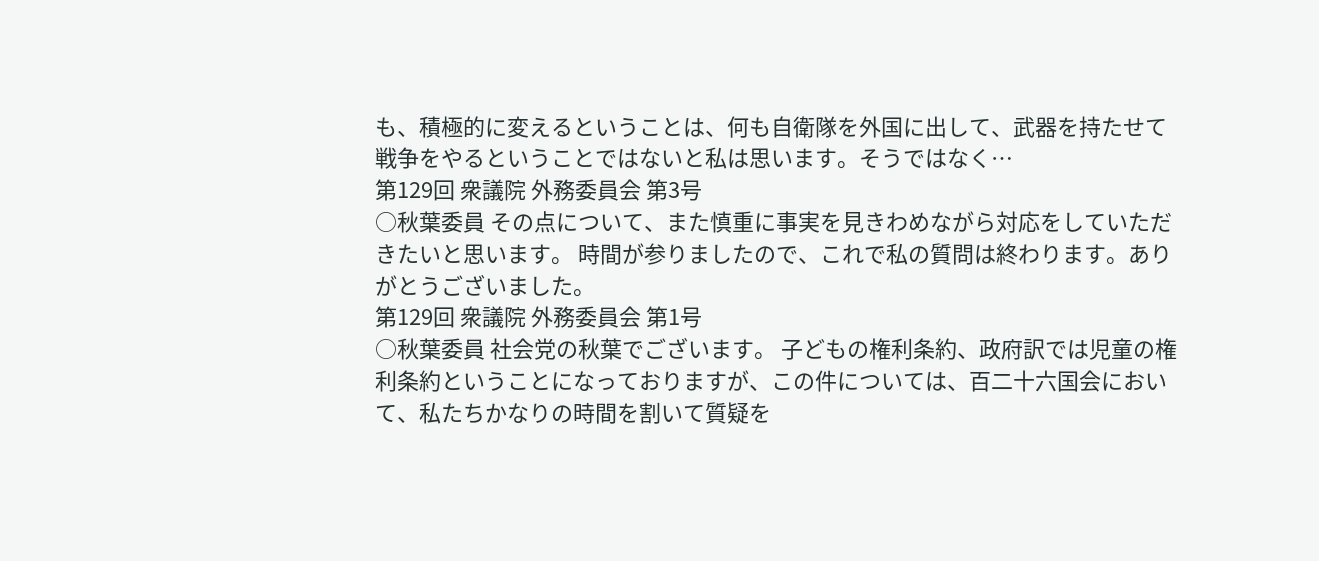も、積極的に変えるということは、何も自衛隊を外国に出して、武器を持たせて戦争をやるということではないと私は思います。そうではなく…
第129回 衆議院 外務委員会 第3号
○秋葉委員 その点について、また慎重に事実を見きわめながら対応をしていただきたいと思います。 時間が参りましたので、これで私の質問は終わります。ありがとうございました。
第129回 衆議院 外務委員会 第1号
○秋葉委員 社会党の秋葉でございます。 子どもの権利条約、政府訳では児童の権利条約ということになっておりますが、この件については、百二十六国会において、私たちかなりの時間を割いて質疑を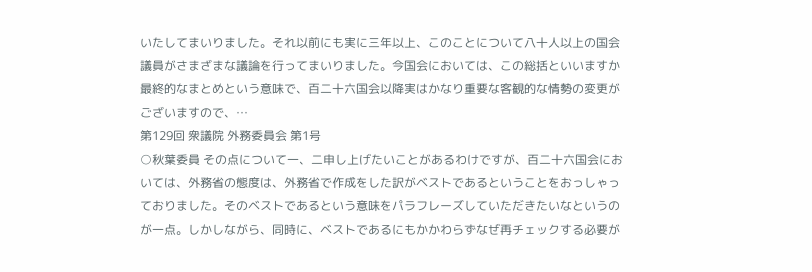いたしてまいりました。それ以前にも実に三年以上、このことについて八十人以上の国会議員がさまざまな議論を行ってまいりました。今国会においては、この総括といいますか最終的なまとめという意味で、百二十六国会以降実はかなり重要な客観的な情勢の変更がございますので、…
第129回 衆議院 外務委員会 第1号
○秋葉委員 その点について一、二申し上げたいことがあるわけですが、百二十六国会においては、外務省の態度は、外務省で作成をした訳がベストであるということをおっしゃっておりました。そのベストであるという意味をパラフレーズしていただきたいなというのが一点。しかしながら、同時に、ベストであるにもかかわらずなぜ再チェックする必要が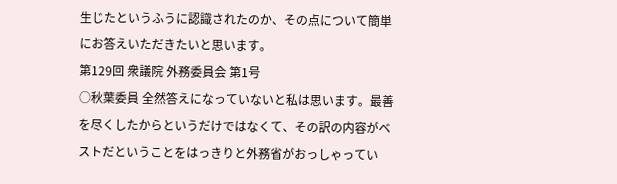生じたというふうに認識されたのか、その点について簡単にお答えいただきたいと思います。
第129回 衆議院 外務委員会 第1号
○秋葉委員 全然答えになっていないと私は思います。最善を尽くしたからというだけではなくて、その訳の内容がベストだということをはっきりと外務省がおっしゃってい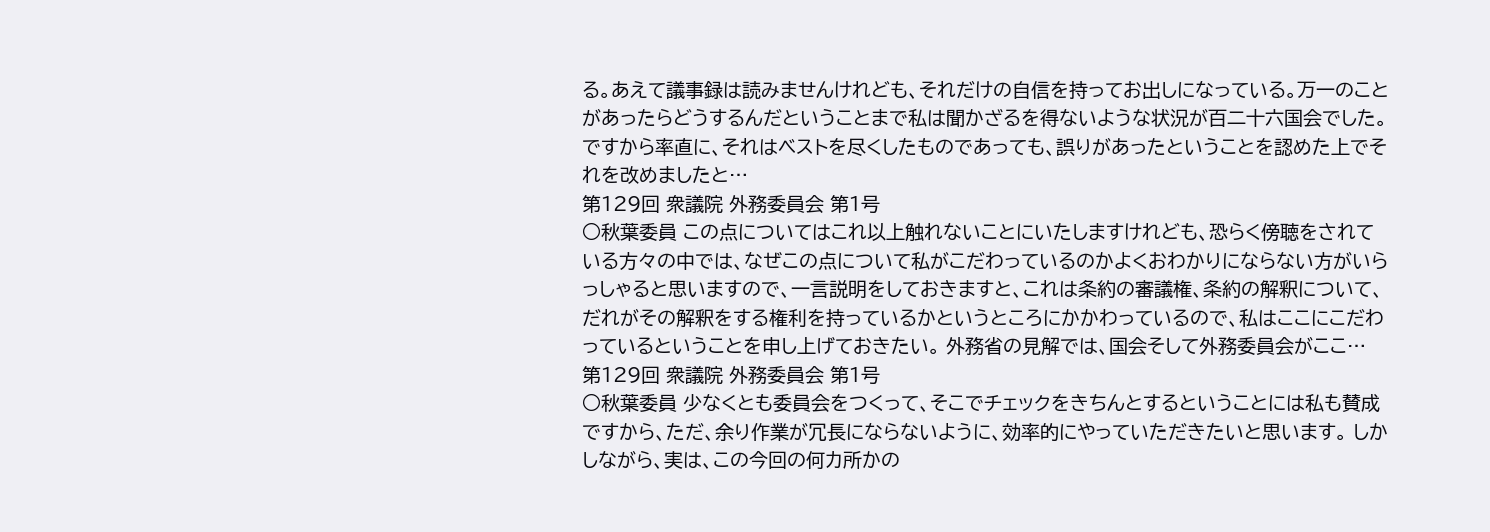る。あえて議事録は読みませんけれども、それだけの自信を持ってお出しになっている。万一のことがあったらどうするんだということまで私は聞かざるを得ないような状況が百二十六国会でした。ですから率直に、それはベストを尽くしたものであっても、誤りがあったということを認めた上でそれを改めましたと…
第129回 衆議院 外務委員会 第1号
○秋葉委員 この点についてはこれ以上触れないことにいたしますけれども、恐らく傍聴をされている方々の中では、なぜこの点について私がこだわっているのかよくおわかりにならない方がいらっしゃると思いますので、一言説明をしておきますと、これは条約の審議権、条約の解釈について、だれがその解釈をする権利を持っているかというところにかかわっているので、私はここにこだわっているということを申し上げておきたい。 外務省の見解では、国会そして外務委員会がここ…
第129回 衆議院 外務委員会 第1号
○秋葉委員 少なくとも委員会をつくって、そこでチェックをきちんとするということには私も賛成ですから、ただ、余り作業が冗長にならないように、効率的にやっていただきたいと思います。 しかしながら、実は、この今回の何カ所かの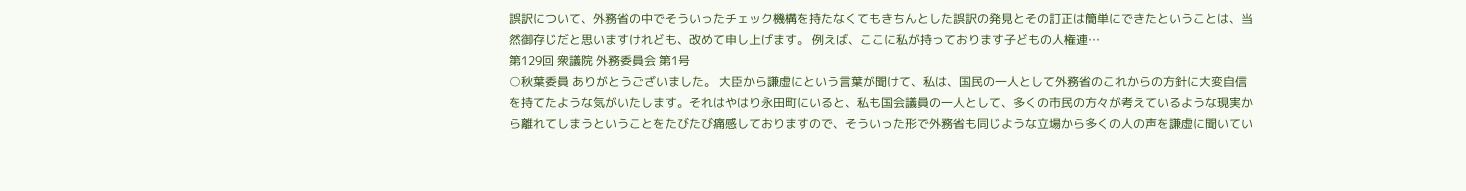誤訳について、外務省の中でそういったチェック機構を持たなくてもきちんとした誤訳の発見とその訂正は簡単にできたということは、当然御存じだと思いますけれども、改めて申し上げます。 例えば、ここに私が持っております子どもの人権連…
第129回 衆議院 外務委員会 第1号
○秋葉委員 ありがとうございました。 大臣から謙虚にという言葉が聞けて、私は、国民の一人として外務省のこれからの方針に大変自信を持てたような気がいたします。それはやはり永田町にいると、私も国会議員の一人として、多くの市民の方々が考えているような現実から離れてしまうということをたびたび痛感しておりますので、そういった形で外務省も同じような立場から多くの人の声を謙虚に聞いてい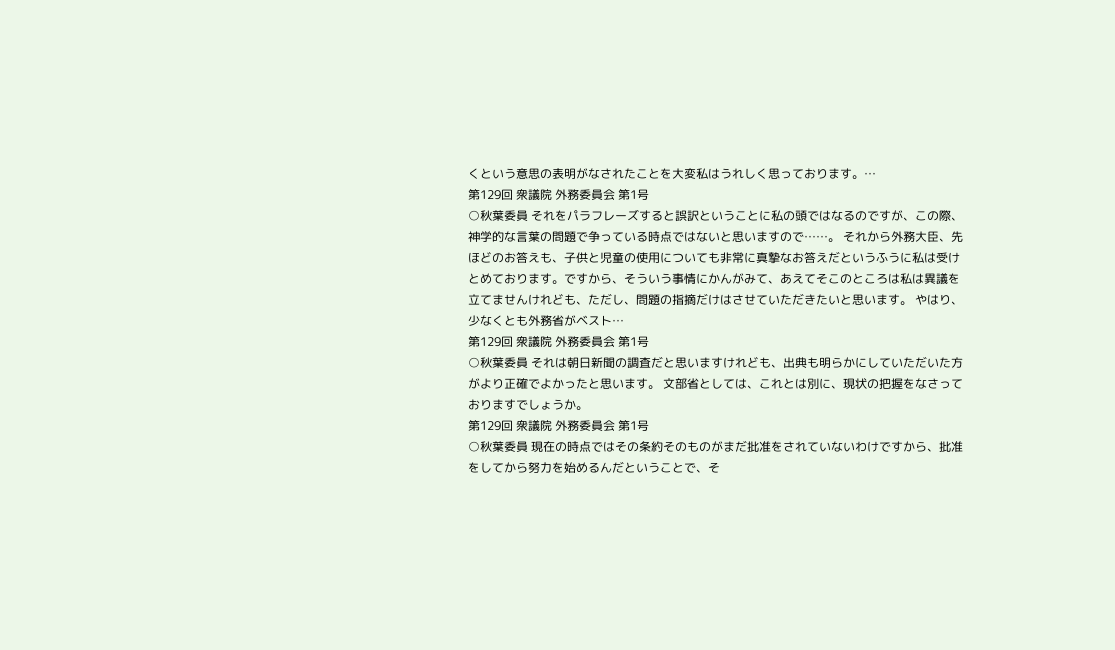くという意思の表明がなされたことを大変私はうれしく思っております。…
第129回 衆議院 外務委員会 第1号
○秋葉委員 それをパラフレーズすると誤訳ということに私の頭ではなるのですが、この際、神学的な言葉の問題で争っている時点ではないと思いますので……。 それから外務大臣、先ほどのお答えも、子供と児童の使用についても非常に真摯なお答えだというふうに私は受けとめております。ですから、そういう事情にかんがみて、あえてそこのところは私は異議を立てませんけれども、ただし、問題の指摘だけはさせていただきたいと思います。 やはり、少なくとも外務省がベスト…
第129回 衆議院 外務委員会 第1号
○秋葉委員 それは朝日新聞の調査だと思いますけれども、出典も明らかにしていただいた方がより正確でよかったと思います。 文部省としては、これとは別に、現状の把握をなさっておりますでしょうか。
第129回 衆議院 外務委員会 第1号
○秋葉委員 現在の時点ではその条約そのものがまだ批准をされていないわけですから、批准をしてから努力を始めるんだということで、そ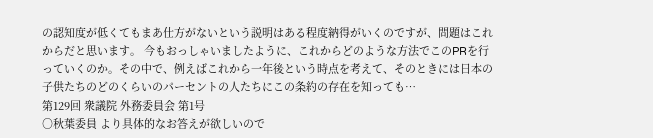の認知度が低くてもまあ仕方がないという説明はある程度納得がいくのですが、問題はこれからだと思います。 今もおっしゃいましたように、これからどのような方法でこのPRを行っていくのか。その中で、例えばこれから一年後という時点を考えて、そのときには日本の子供たちのどのくらいのパーセントの人たちにこの条約の存在を知っても…
第129回 衆議院 外務委員会 第1号
○秋葉委員 より具体的なお答えが欲しいので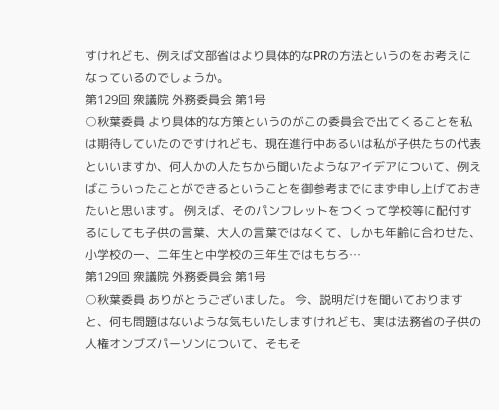すけれども、例えば文部省はより具体的なPRの方法というのをお考えになっているのでしょうか。
第129回 衆議院 外務委員会 第1号
○秋葉委員 より具体的な方策というのがこの委員会で出てくることを私は期待していたのですけれども、現在進行中あるいは私が子供たちの代表といいますか、何人かの人たちから聞いたようなアイデアについて、例えばこういったことができるということを御参考までにまず申し上げておきたいと思います。 例えば、そのパンフレットをつくって学校等に配付するにしても子供の言葉、大人の言葉ではなくて、しかも年齢に合わせた、小学校の一、二年生と中学校の三年生ではもちろ…
第129回 衆議院 外務委員会 第1号
○秋葉委員 ありがとうございました。 今、説明だけを聞いておりますと、何も問題はないような気もいたしますけれども、実は法務省の子供の人権オンブズパーソンについて、そもそ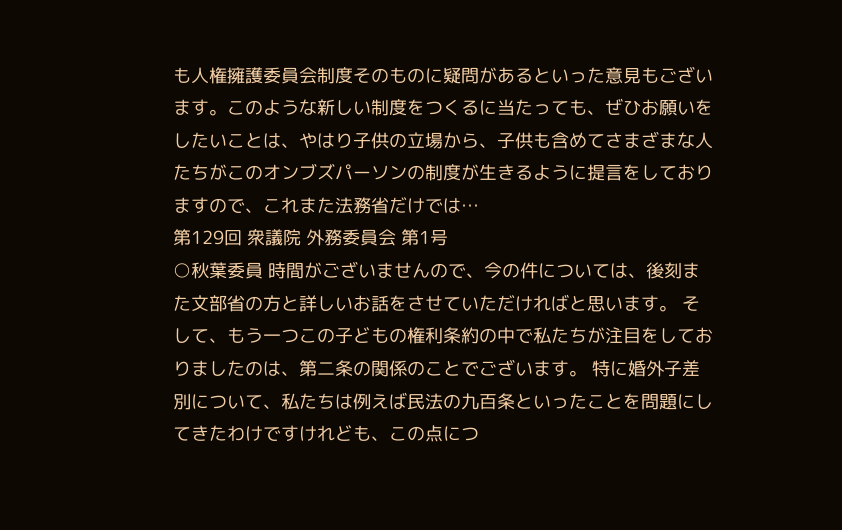も人権擁護委員会制度そのものに疑問があるといった意見もございます。このような新しい制度をつくるに当たっても、ぜひお願いをしたいことは、やはり子供の立場から、子供も含めてさまざまな人たちがこのオンブズパーソンの制度が生きるように提言をしておりますので、これまた法務省だけでは…
第129回 衆議院 外務委員会 第1号
○秋葉委員 時間がございませんので、今の件については、後刻また文部省の方と詳しいお話をさせていただければと思います。 そして、もう一つこの子どもの権利条約の中で私たちが注目をしておりましたのは、第二条の関係のことでございます。 特に婚外子差別について、私たちは例えば民法の九百条といったことを問題にしてきたわけですけれども、この点につ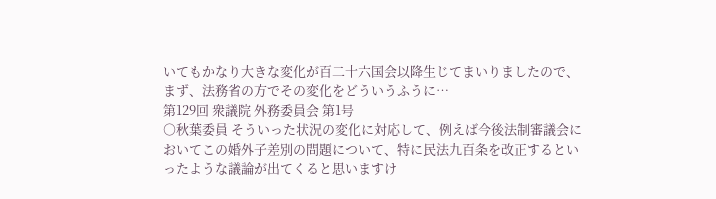いてもかなり大きな変化が百二十六国会以降生じてまいりましたので、まず、法務省の方でその変化をどういうふうに…
第129回 衆議院 外務委員会 第1号
○秋葉委員 そういった状況の変化に対応して、例えば今後法制審議会においてこの婚外子差別の問題について、特に民法九百条を改正するといったような議論が出てくると思いますけ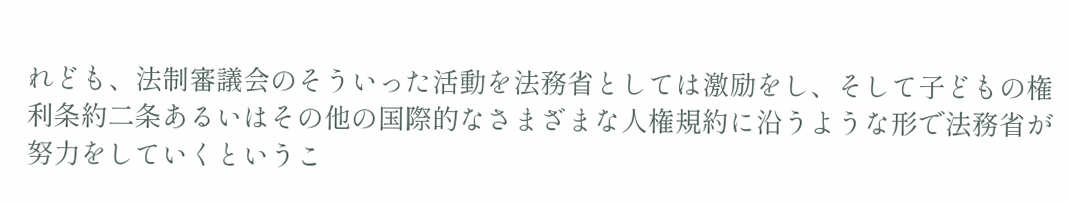れども、法制審議会のそういった活動を法務省としては激励をし、そして子どもの権利条約二条あるいはその他の国際的なさまざまな人権規約に沿うような形で法務省が努力をしていくというこ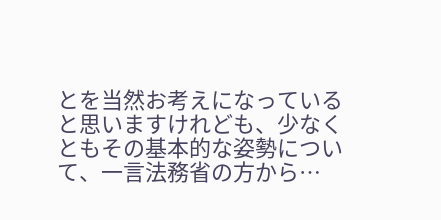とを当然お考えになっていると思いますけれども、少なくともその基本的な姿勢について、一言法務省の方から…